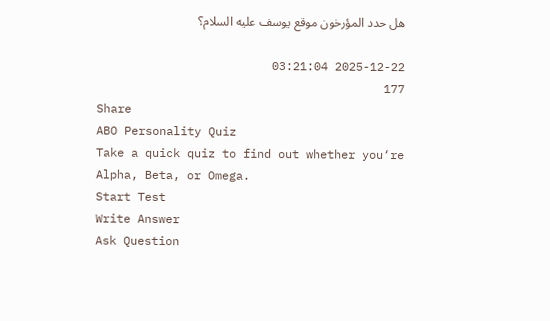هل حدد المؤرخون موقع يوسف عليه السلام؟

2025-12-22 03:21:04
177
Share
ABO Personality Quiz
Take a quick quiz to find out whether you‘re Alpha, Beta, or Omega.
Start Test
Write Answer
Ask Question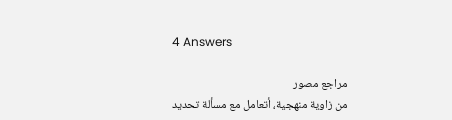4 Answers

مراجع مصور
من زاوية منهجية، أتعامل مع مسألة تحديد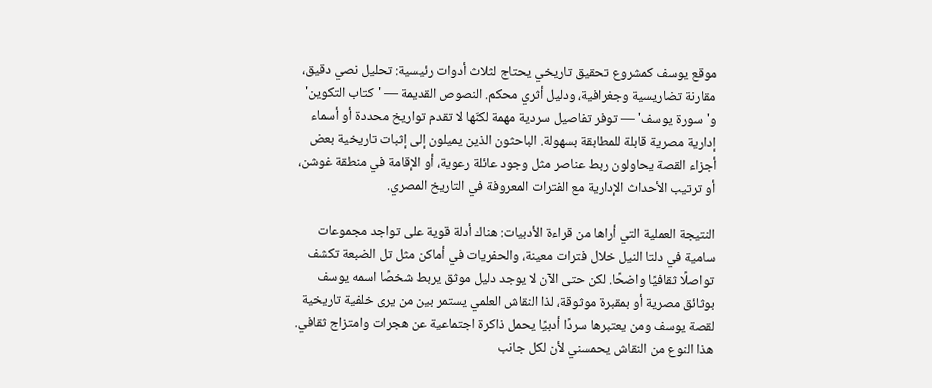موقع يوسف كمشروع تحقيق تاريخي يحتاج لثلاث أدوات رئيسية: تحليل نصي دقيق، مقارنة تضاريسية وجغرافية، ودليل أثري محكم. النصوص القديمة — 'كتاب التكوين' و'سورة يوسف' — توفر تفاصيل سردية مهمة لكنّها لا تقدم تواريخ محددة أو أسماء إدارية مصرية قابلة للمطابقة بسهولة. الباحثون الذين يميلون إلى إثبات تاريخية بعض أجزاء القصة يحاولون ربط عناصر مثل وجود عائلة رعوية، أو الإقامة في منطقة غوشن، أو ترتيب الأحداث الإدارية مع الفترات المعروفة في التاريخ المصري.

النتيجة العملية التي أراها من قراءة الأدبيات: هناك أدلة قوية على تواجد مجموعات سامية في دلتا النيل خلال فترات معينة، والحفريات في أماكن مثل تل الضبعة تكشف تواصلًا ثقافيًا واضحًا. لكن حتى الآن لا يوجد دليل موثق يربط شخصًا اسمه يوسف بوثائق مصرية أو بمقبرة موثوقة، لذا النقاش العلمي يستمر بين من يرى خلفية تاريخية لقصة يوسف ومن يعتبرها سردًا أدبيًا يحمل ذاكرة اجتماعية عن هجرات وامتزاج ثقافي. هذا النوع من النقاش يحمسني لأن لكل جانب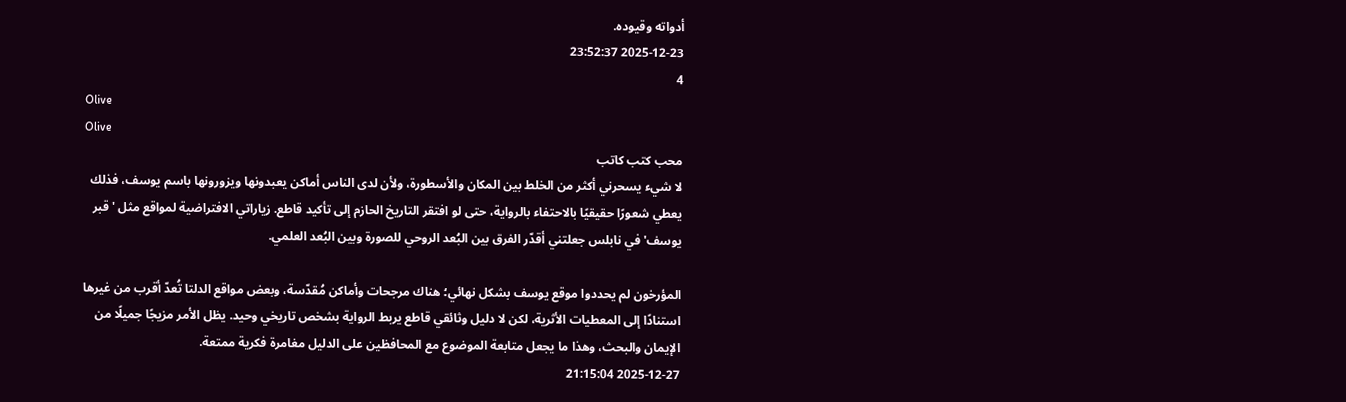أدواته وقيوده.
2025-12-23 23:52:37
4
Olive
Olive
محب كتب كاتب
لا شيء يسحرني أكثر من الخلط بين المكان والأسطورة، ولأن لدى الناس أماكن يعبدونها ويزورونها باسم يوسف، فذلك يعطي شعورًا حقيقيًا بالاحتفاء بالرواية، حتى لو افتقر التاريخ الحازم إلى تأكيد قاطع. زياراتي الافتراضية لمواقع مثل 'قبر يوسف' في نابلس جعلتني أقدّر الفرق بين البُعد الروحي للصورة وبين البُعد العلمي.

المؤرخون لم يحددوا موقع يوسف بشكل نهائي؛ هناك مرجحات وأماكن مُقدّسة، وبعض مواقع الدلتا تُعدّ أقرب من غيرها استنادًا إلى المعطيات الأثرية، لكن لا دليل وثائقي قاطع يربط الرواية بشخص تاريخي وحيد. يظل الأمر مزيجًا جميلًا من الإيمان والبحث، وهذا ما يجعل متابعة الموضوع مع المحافظين على الدليل مغامرة فكرية ممتعة.
2025-12-27 21:15:04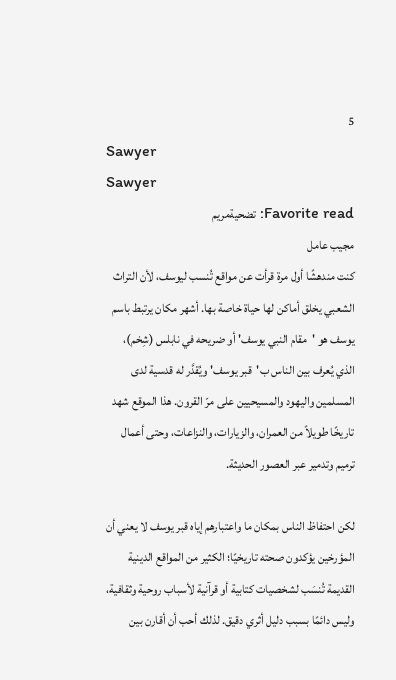5
Sawyer
Sawyer
Favorite read: تضحيةمريم
مجيب عامل
كنت مندهشًا أول مرة قرأت عن مواقع تُنسب ليوسف، لأن التراث الشعبي يخلق أماكن لها حياة خاصة بها. أشهر مكان يرتبط باسم يوسف هو 'مقام النبي يوسف' أو ضريحه في نابلس (شِخم)، الذي يُعرف بين الناس ب'قبر يوسف' ويُقدَّر له قدسية لدى المسلمين واليهود والمسيحيين على مرّ القرون. هذا الموقع شهد تاريخًا طويلاً من العمران، والزيارات، والنزاعات، وحتى أعمال ترميم وتدمير عبر العصور الحديثة.

لكن احتفاظ الناس بمكان ما واعتبارهم إياه قبر يوسف لا يعني أن المؤرخين يؤكدون صحته تاريخيًا؛ الكثير من المواقع الدينية القديمة تُنسَب لشخصيات كتابية أو قرآنية لأسباب روحية وثقافية، وليس دائمًا بسبب دليل أثري دقيق. لذلك أحب أن أقارن بين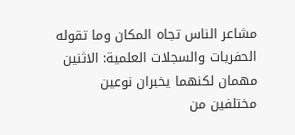مشاعر الناس تجاه المكان وما تقوله الحفريات والسجلات العلمية: الاثنين مهمان لكنهما يخبران نوعين مختلفين من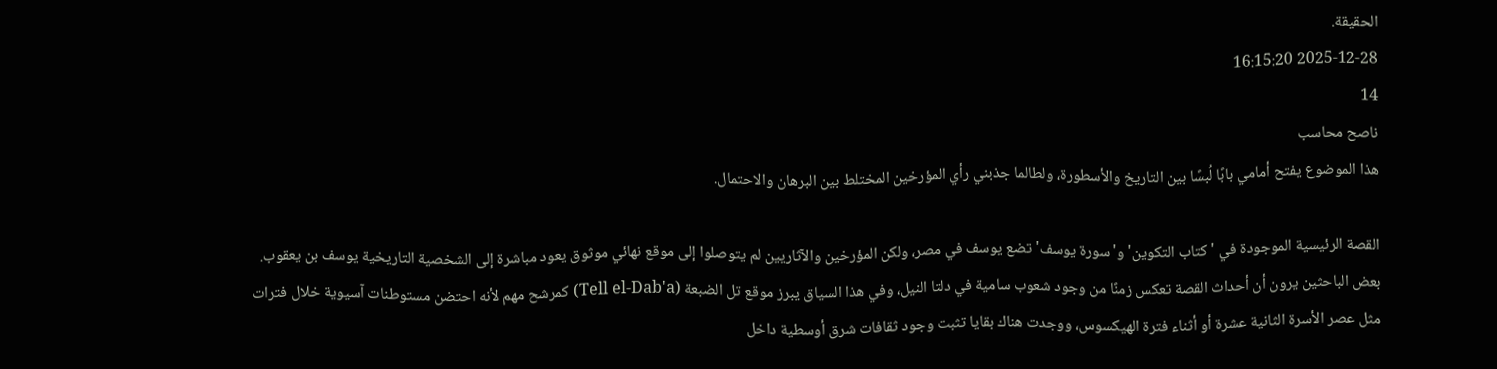الحقيقة.
2025-12-28 16:15:20
14
ناصح محاسب
هذا الموضوع يفتح أمامي بابًا لُبسًا بين التاريخ والأسطورة، ولطالما جذبني رأي المؤرخين المختلط بين البرهان والاحتمال.

القصة الرئيسية الموجودة في 'كتاب التكوين' و'سورة يوسف' تضع يوسف في مصر، ولكن المؤرخين والآثاريين لم يتوصلوا إلى موقع نهائي موثوق يعود مباشرة إلى الشخصية التاريخية يوسف بن يعقوب. بعض الباحثين يرون أن أحداث القصة تعكس زمنًا من وجود شعوب سامية في دلتا النيل، وفي هذا السياق يبرز موقع تل الضبعة (Tell el-Dab'a) كمرشح مهم لأنه احتضن مستوطنات آسيوية خلال فترات مثل عصر الأسرة الثانية عشرة أو أثناء فترة الهيكسوس، ووجدت هناك بقايا تثبت وجود ثقافات شرق أوسطية داخل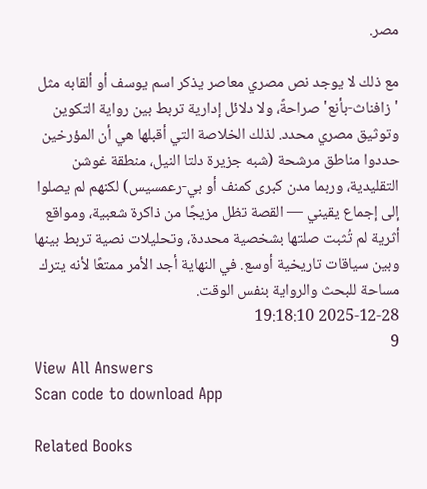مصر.

مع ذلك لا يوجد نص مصري معاصر يذكر اسم يوسف أو ألقابه مثل 'زافناث-بأنع' صراحةً، ولا دلائل إدارية تربط بين رواية التكوين وتوثيق مصري محدد. لذلك الخلاصة التي أقبلها هي أن المؤرخين حددوا مناطق مرشحة (شبه جزيرة دلتا النيل، منطقة غوشن التقليدية، وربما مدن كبرى كمنف أو بي-رعمسيس) لكنهم لم يصلوا إلى إجماع يقيني — القصة تظل مزيجًا من ذاكرة شعبية، ومواقع أثرية لم تُثبت صلتها بشخصية محددة، وتحليلات نصية تربط بينها وبين سياقات تاريخية أوسع. في النهاية أجد الأمر ممتعًا لأنه يترك مساحة للبحث والرواية بنفس الوقت.
2025-12-28 19:18:10
9
View All Answers
Scan code to download App

Related Books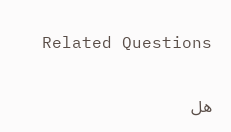Related Questions

هل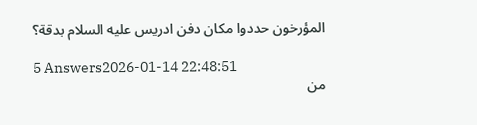المؤرخون حددوا مكان دفن ادريس عليه السلام بدقة؟

5 Answers2026-01-14 22:48:51
من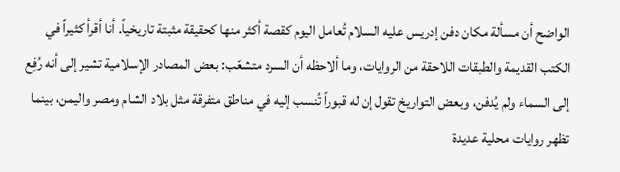الواضح أن مسألة مكان دفن إدريس عليه السلام تُعامل اليوم كقصة أكثر منها كحقيقة مثبتة تاريخياً. أنا أقرأ كثيراً في الكتب القديمة والطبقات اللاحقة من الروايات، وما ألاحظه أن السرد متشعّب: بعض المصادر الإسلامية تشير إلى أنه رُفِع إلى السماء ولم يُدفن، وبعض التواريخ تقول إن له قبوراً تُنسب إليه في مناطق متفرقة مثل بلاد الشام ومصر واليمن، بينما تظهر روايات محلية عديدة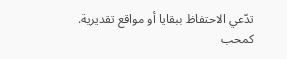تدّعي الاحتفاظ ببقايا أو مواقع تقديرية. كمحب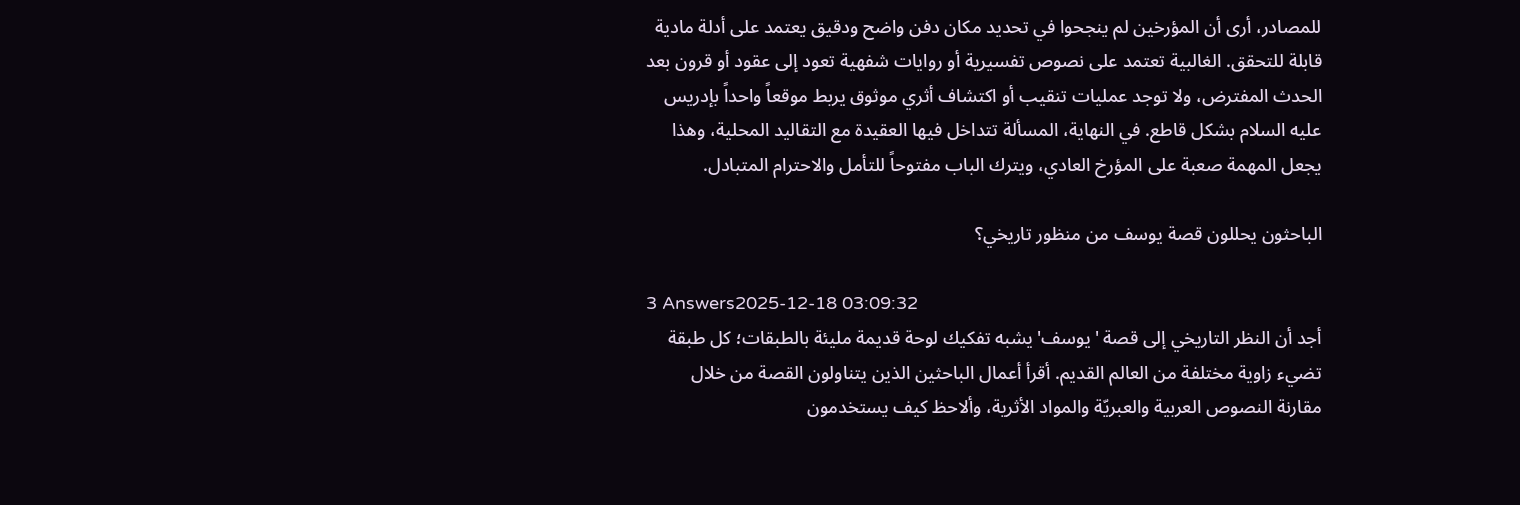للمصادر، أرى أن المؤرخين لم ينجحوا في تحديد مكان دفن واضح ودقيق يعتمد على أدلة مادية قابلة للتحقق. الغالبية تعتمد على نصوص تفسيرية أو روايات شفهية تعود إلى عقود أو قرون بعد الحدث المفترض، ولا توجد عمليات تنقيب أو اكتشاف أثري موثوق يربط موقعاً واحداً بإدريس عليه السلام بشكل قاطع. في النهاية، المسألة تتداخل فيها العقيدة مع التقاليد المحلية، وهذا يجعل المهمة صعبة على المؤرخ العادي، ويترك الباب مفتوحاً للتأمل والاحترام المتبادل.

الباحثون يحللون قصة يوسف من منظور تاريخي؟

3 Answers2025-12-18 03:09:32
أجد أن النظر التاريخي إلى قصة 'يوسف' يشبه تفكيك لوحة قديمة مليئة بالطبقات؛ كل طبقة تضيء زاوية مختلفة من العالم القديم. أقرأ أعمال الباحثين الذين يتناولون القصة من خلال مقارنة النصوص العربية والعبريّة والمواد الأثرية، وألاحظ كيف يستخدمون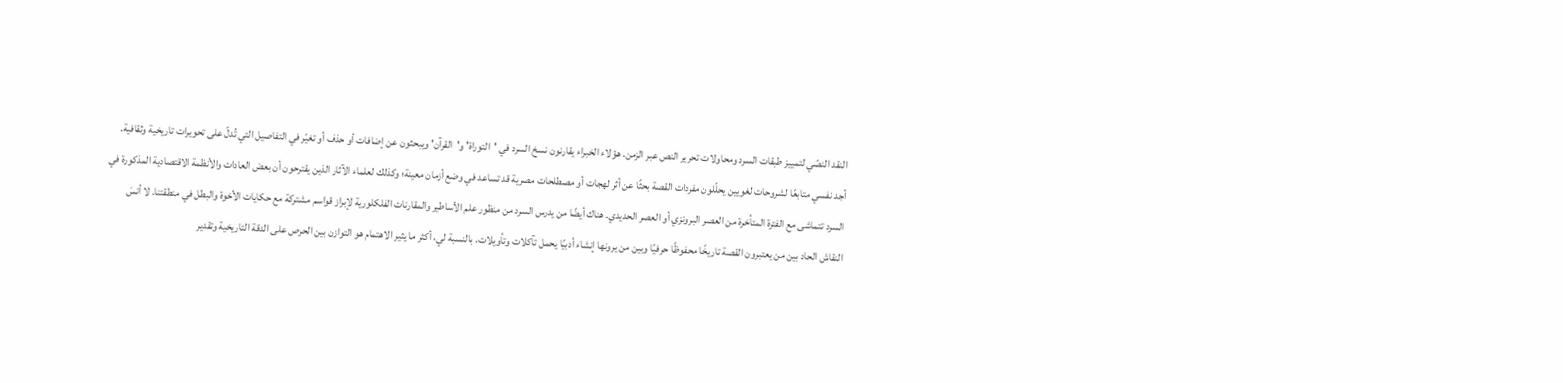النقد النصّي لتمييز طبقات السرد ومحاولات تحرير النص عبر الزمن. هؤلاء الخبراء يقارنون نسخ السرد في 'التوراة' و'القرآن' ويبحثون عن إضافات أو حذف أو تغيّر في التفاصيل التي تُدلّ على تحويرات تاريخية وثقافية. أجد نفسي متابعًا لشروحات لغويين يحلّلون مفردات القصة بحثًا عن أثر لهجات أو مصطلحات مصرية قد تساعد في وضع أزمان معينة؛ وكذلك لعلماء الآثار الذين يقترحون أن بعض العادات والأنظمة الاقتصادية المذكورة في السرد تتماشى مع الفترة المتأخرة من العصر البرونزي أو العصر الحديدي. هناك أيضًا من يدرس السرد من منظور علم الأساطير والمقارنات الفلكلورية لإبراز قواسم مشتركة مع حكايات الأخوة والبطل في منطقتنا. لا أنسَ النقاش الحاد بين من يعتبرون القصة تاريخًا محفوظًا حرفيًا وبين من يرونها إنشاء أدبيًا يحمل تآكلات وتأويلات. بالنسبة لي، أكثر ما يثير الاهتمام هو التوازن بين الحرص على الدقة التاريخية وتقدير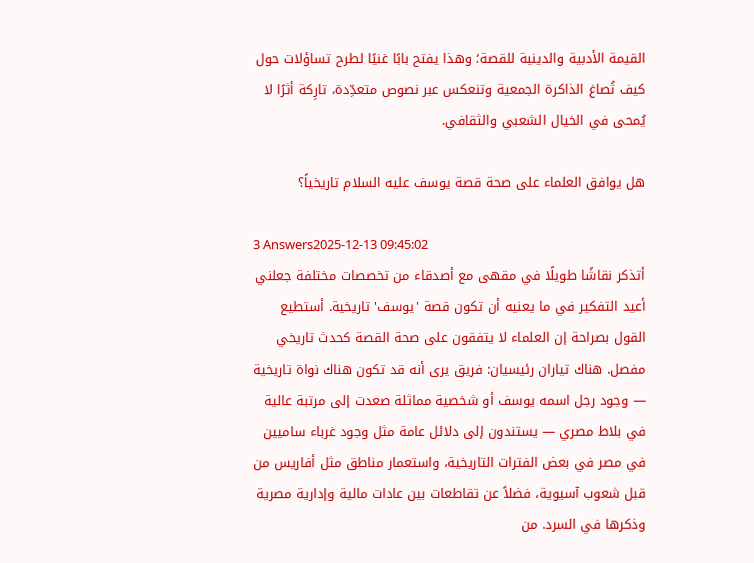القيمة الأدبية والدينية للقصة؛ وهذا يفتح بابًا غنيًا لطرح تساؤلات حول كيف تُصاغ الذاكرة الجمعية وتنعكس عبر نصوص متعدِّدة، تارِكة أثرًا لا يُمحى في الخيال الشعبي والثقافي.

هل يوافق العلماء على صحة قصة يوسف عليه السلام تاريخياً؟

3 Answers2025-12-13 09:45:02
أتذكر نقاشًا طويلًا في مقهى مع أصدقاء من تخصصات مختلفة جعلني أعيد التفكير في ما يعنيه أن تكون قصة 'يوسف' تاريخية. أستطيع القول بصراحة إن العلماء لا يتفقون على صحة القصة كحدث تاريخي مفصل. هناك تياران رئيسيان: فريق يرى أنه قد تكون هناك نواة تاريخية — وجود رجل اسمه يوسف أو شخصية مماثلة صعدت إلى مرتبة عالية في بلاط مصري — يستندون إلى دلائل عامة مثل وجود غرباء ساميين في مصر في بعض الفترات التاريخية، واستعمار مناطق مثل أفاريس من قبل شعوب آسيوية، فضلاً عن تقاطعات بين عادات مالية وإدارية مصرية وذكرها في السرد. من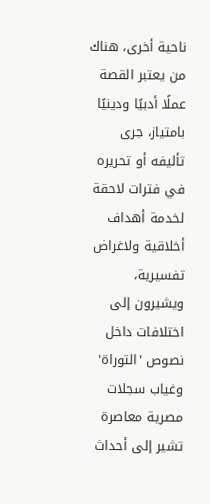ناحية أخرى، هناك من يعتبر القصة عملًا أدبيًا ودينيًا بامتياز، جرى تأليفه أو تحريره في فترات لاحقة لخدمة أهداف أخلاقية ولاغراض تفسيرية، ويشيرون إلى اختلافات داخل نصوص 'التوراة' وغياب سجلات مصرية معاصرة تشير إلى أحداث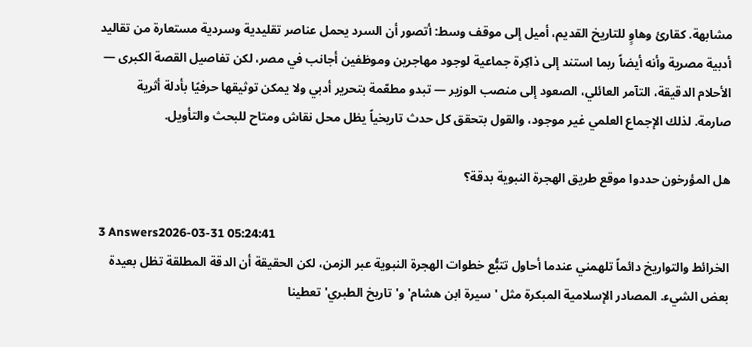مشابهة. كقارئ وهاوٍ للتاريخ القديم، أميل إلى موقف وسط: أتصور أن السرد يحمل عناصر تقليدية وسردية مستعارة من تقاليد أدبية مصرية وأنه أيضاً ربما استند إلى ذاكِرة جماعية لوجود مهاجرين وموظفين أجانب في مصر، لكن تفاصيل القصة الكبرى — الأحلام الدقيقة، التآمر العائلي، الصعود إلى منصب الوزير — تبدو مطعّمة بتحرير أدبي ولا يمكن توثيقها حرفيًا بأدلة أثرية صارمة. لذلك الإجماع العلمي غير موجود، والقول بتحقق كل حدث تاريخياً يظل محل نقاش ومتاح للبحث والتأويل.

هل المؤرخون حددوا موقع طريق الهجرة النبوية بدقة؟

3 Answers2026-03-31 05:24:41
الخرائط والتواريخ دائماً تلهمني عندما أحاول تتبُّع خطوات الهجرة النبوية عبر الزمن، لكن الحقيقة أن الدقة المطلقة تظل بعيدة بعض الشيء. المصادر الإسلامية المبكرة مثل 'سيرة ابن هشام' و'تاريخ الطبري' تعطينا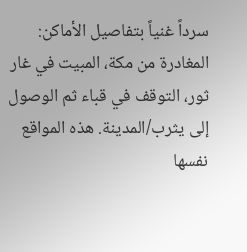سرداً غنياً بتفاصيل الأماكن: المغادرة من مكة، المبيت في غار ثور، التوقف في قباء ثم الوصول إلى يثرب/المدينة. هذه المواقع نفسها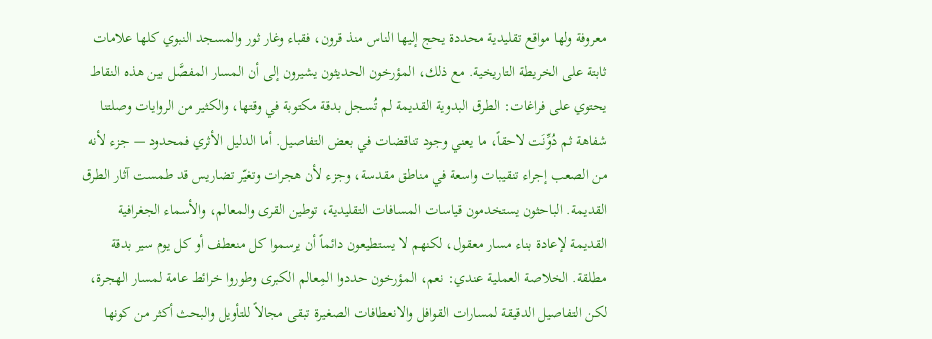معروفة ولها مواقع تقليدية محددة يحج إليها الناس منذ قرون، فقباء وغار ثور والمسجد النبوي كلها علامات ثابتة على الخريطة التاريخية. مع ذلك، المؤرخون الحديثون يشيرون إلى أن المسار المفصَّل بين هذه النقاط يحتوي على فراغات: الطرق البدوية القديمة لم تُسجل بدقة مكتوبة في وقتها، والكثير من الروايات وصلتنا شفاهة ثم دُوِّنَت لاحقاً، ما يعني وجود تناقضات في بعض التفاصيل. أما الدليل الأثري فمحدود — جزء لأنه من الصعب إجراء تنقيبات واسعة في مناطق مقدسة، وجزء لأن هجرات وتغيّر تضاريس قد طمست آثار الطرق القديمة. الباحثون يستخدمون قياسات المسافات التقليدية، توطين القرى والمعالم، والأسماء الجغرافية القديمة لإعادة بناء مسار معقول، لكنهم لا يستطيعون دائماً أن يرسموا كل منعطف أو كل يوم سير بدقة مطلقة. الخلاصة العملية عندي: نعم، المؤرخون حددوا المِعالم الكبرى وطوروا خرائط عامة لمسار الهجرة، لكن التفاصيل الدقيقة لمسارات القوافل والانعطافات الصغيرة تبقى مجالاً للتأويل والبحث أكثر من كونها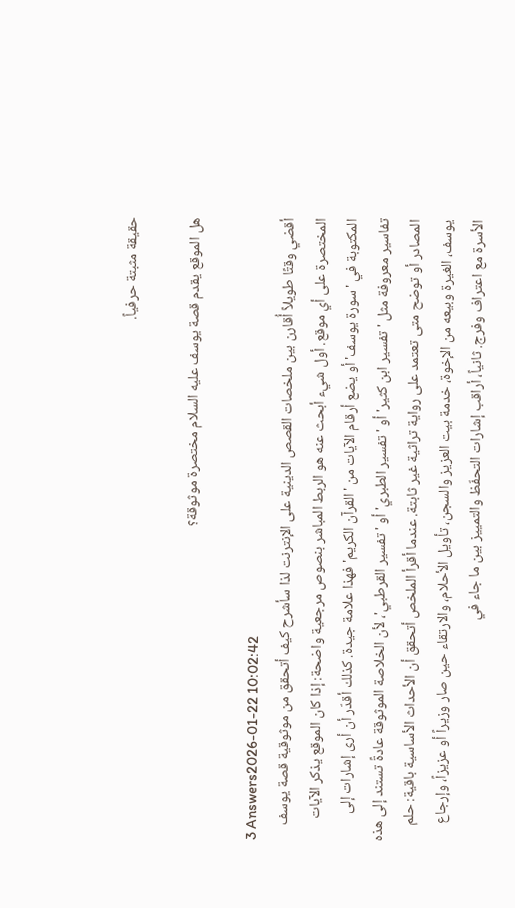حقيقة مثبتة حرفياً.

هل الموقع يقدم قصة يوسف عليه السلام مختصرة موثوقة؟

3 Answers2026-01-22 10:02:42
أقضي وقتًا طويلاً أُقارن بين ملخصات القصص الدينية على الإنترنت لذا سأشرح كيف أتحقق من موثوقية قصة يوسف المختصرة على أي موقع. أول شيء أبحث عنه هو الربط المباشر بنصوص مرجعية واضحة: إذا كان الموقع يذكر الآيات المكتوبة في 'سورة يوسف' أو يضع أرقام الآيات من 'القرآن الكريم' فهذا علامة جيدة. كذلك أقدّر أن أرى إشارات إلى تفاسير معروفة مثل 'تفسير ابن كثير' أو 'تفسير الطبري' أو 'تفسير القرطبي'، لأن الخلاصة الموثوقة عادةً تستند إلى هذه المصادر أو توضح متى تعتمد على رواية تراثية غير ثابتة. عندما أقرأ الملخص أتحقق أن الأحداث الأساسية باقية: حلم يوسف، الغيرة وبيعه من الإخوة، خدمة بيت العزيز والسجن، تأويل الأحلام، والارتقاء حين صار وزيراً أو عزيزاً، وإرجاع الأسرة مع اعتراف وفرج. ثانياً، أراقب إشارات التحفّظ والتمييز بين ما جاء في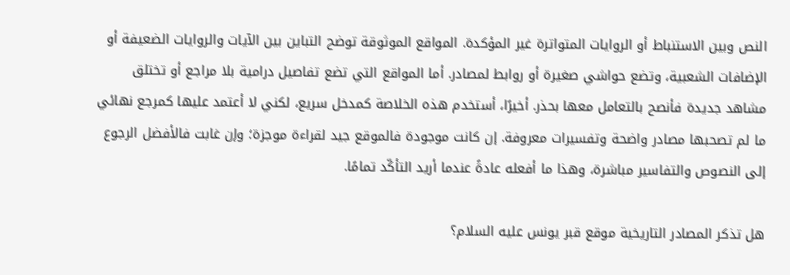النص وبين الاستنباط أو الروايات المتواترة غير المؤكدة. المواقع الموثوقة توضح التباين بين الآيات والروايات الضعيفة أو الإضافات الشعبية، وتضع حواشي صغيرة أو روابط لمصادر. أما المواقع التي تضع تفاصيل درامية بلا مراجع أو تختلق مشاهد جديدة فأنصح بالتعامل معها بحذر. أخيرًا، أستخدم هذه الخلاصة كمدخل سريع، لكني لا أعتمد عليها كمرجع نهائي ما لم تصحبها مصادر واضحة وتفسيرات معروفة. إن كانت موجودة فالموقع جيد لقراءة موجزة؛ وإن غابت فالأفضل الرجوع إلى النصوص والتفاسير مباشرة، وهذا ما أفعله عادةً عندما أريد التأكّد تمامًا.

هل تذكر المصادر التاريخية موقع قبر يونس عليه السلام؟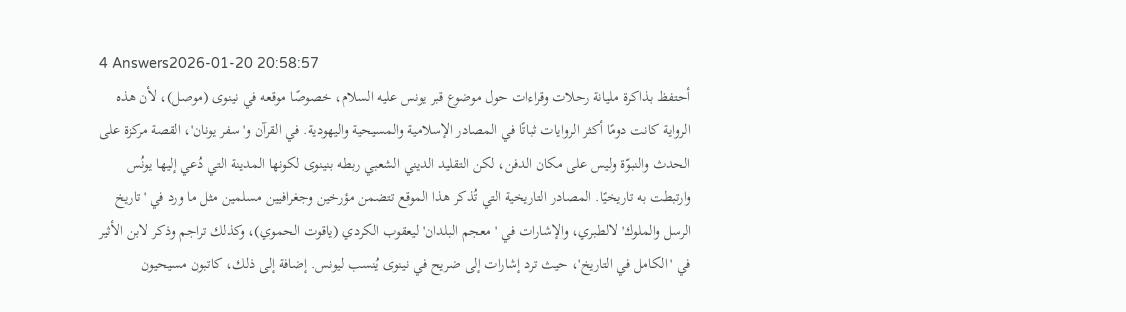4 Answers2026-01-20 20:58:57
أحتفظ بذاكرة مليانة رحلات وقراءات حول موضوع قبر يونس عليه السلام، خصوصًا موقعه في نينوى (موصل)، لأن هذه الرواية كانت دومًا أكثر الروايات ثباتًا في المصادر الإسلامية والمسيحية واليهودية. في القرآن و'سفر يونان'، القصة مركزة على الحدث والنبوّة وليس على مكان الدفن، لكن التقليد الديني الشعبي ربطه بنينوى لكونها المدينة التي دُعي إليها يونُس وارتبطت به تاريخيًا. المصادر التاريخية التي تُذكر هذا الموقع تتضمن مؤرخين وجغرافيين مسلمين مثل ما ورد في 'تاريخ الرسل والملوك' لالطبري، والإشارات في 'معجم البلدان' ليعقوب الكردي (ياقوت الحموي)، وكذلك تراجم وذكر لابن الأثير في 'الكامل في التاريخ'، حيث ترد إشارات إلى ضريح في نينوى يُنسب ليونس. إضافة إلى ذلك، كاتبون مسيحيون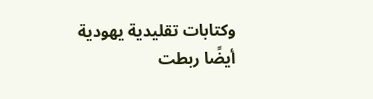وكتابات تقليدية يهودية أيضًا ربطت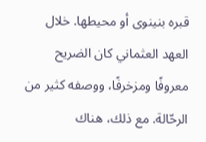قبره بنينوى أو محيطها. خلال العهد العثماني كان الضريح معروفًا ومزخرفًا، ووصفه كثير من الرحّالة. مع ذلك، هناك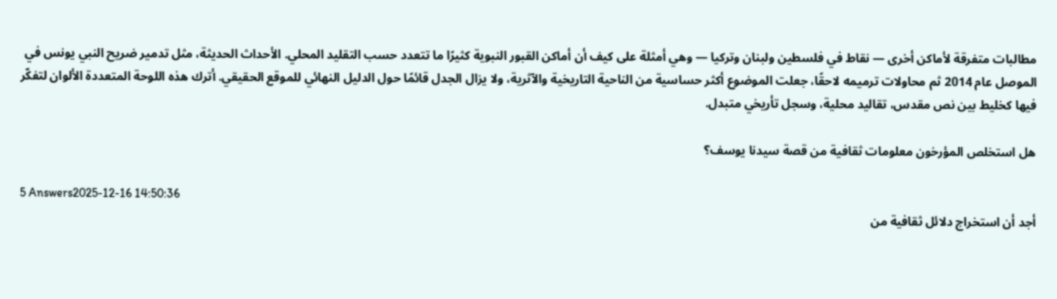مطالبات متفرقة لأماكن أخرى — نقاط في فلسطين ولبنان وتركيا — وهي أمثلة على كيف أن أماكن القبور النبوية كثيرًا ما تتعدد حسب التقليد المحلي. الأحداث الحديثة، مثل تدمير ضريح النبي يونس في الموصل عام 2014 ثم محاولات ترميمه لاحقًا، جعلت الموضوع أكثر حساسية من الناحية التاريخية والآثرية، ولا يزال الجدل قائمًا حول الدليل النهائي للموقع الحقيقي. أترك هذه اللوحة المتعددة الألوان لتفكّر فيها كخليط بين نص مقدس، تقاليد محلية، وسجل تأريخي متبدل.

هل استخلص المؤرخون معلومات ثقافية من قصة سيدنا يوسف؟

5 Answers2025-12-16 14:50:36
أجد أن استخراج دلائل ثقافية من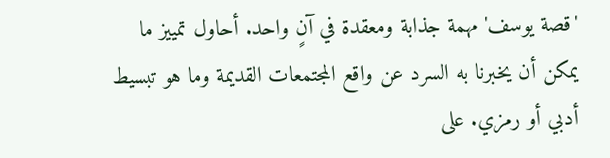'قصة يوسف' مهمة جذابة ومعقدة في آنٍ واحد. أحاول تمييز ما يمكن أن يخبرنا به السرد عن واقع المجتمعات القديمة وما هو تبسيط أدبي أو رمزي. على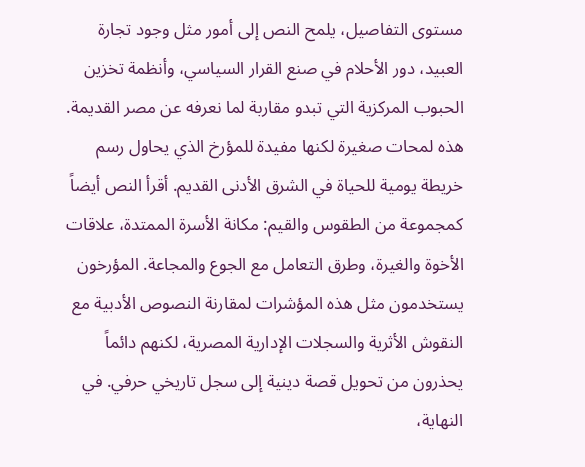مستوى التفاصيل، يلمح النص إلى أمور مثل وجود تجارة العبيد، دور الأحلام في صنع القرار السياسي، وأنظمة تخزين الحبوب المركزية التي تبدو مقاربة لما نعرفه عن مصر القديمة. هذه لمحات صغيرة لكنها مفيدة للمؤرخ الذي يحاول رسم خريطة يومية للحياة في الشرق الأدنى القديم. أقرأ النص أيضاً كمجموعة من الطقوس والقيم: مكانة الأسرة الممتدة، علاقات الأخوة والغيرة، وطرق التعامل مع الجوع والمجاعة. المؤرخون يستخدمون مثل هذه المؤشرات لمقارنة النصوص الأدبية مع النقوش الأثرية والسجلات الإدارية المصرية، لكنهم دائماً يحذرون من تحويل قصة دينية إلى سجل تاريخي حرفي. في النهاية،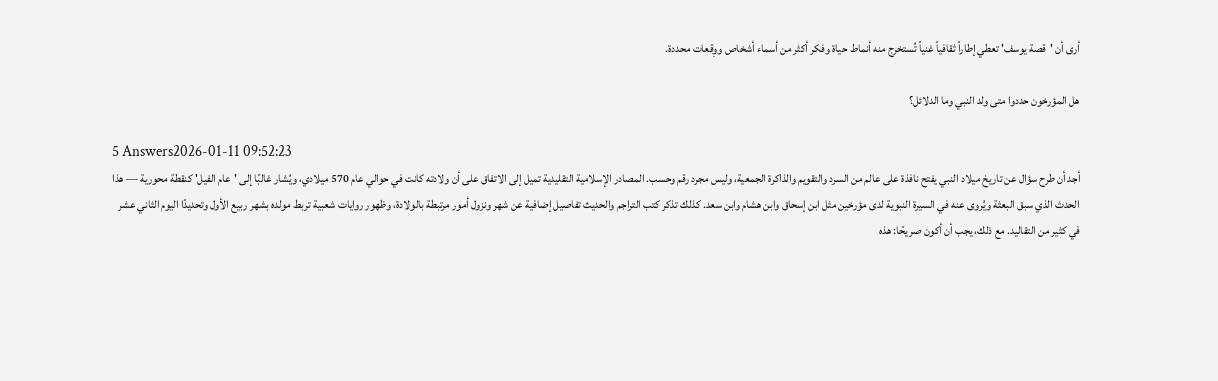أرى أن 'قصة يوسف' تعطي إطاراً ثقافياً غنياً تُستخرج منه أنماط حياة وفكر أكثر من أسماء أشخاص ووِقعات محددة.

هل المؤرخون حددوا متى ولد النبي وما الدلائل؟

5 Answers2026-01-11 09:52:23
أجد أن طرح سؤال عن تاريخ ميلاد النبي يفتح نافذة على عالم من السرد والتقويم والذاكرة الجمعية، وليس مجرد رقم وحسب. المصادر الإسلامية التقليدية تميل إلى الاتفاق على أن ولادته كانت في حوالي عام 570 ميلادي، ويُشار غالبًا إلى 'عام الفيل' كنقطة محورية — هذا الحدث الذي سبق البعثة ويُروى عنه في السيرة النبوية لدى مؤرخين مثل ابن إسحاق وابن هشام وابن سعد. كذلك تذكر كتب التراجم والحديث تفاصيل إضافية عن شهر ونزول أمور مرتبطة بالولادة، وظهور روايات شعبية تربط مولده بشهر ربيع الأول وتحديدًا اليوم الثاني عشر في كثير من التقاليد. مع ذلك، يجب أن أكون صريحًا: هذه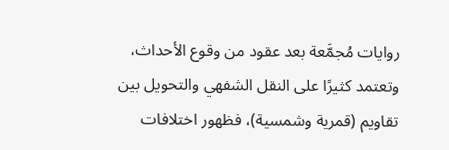روايات مُجمَّعة بعد عقود من وقوع الأحداث، وتعتمد كثيرًا على النقل الشفهي والتحويل بين تقاويم (قمرية وشمسية)، فظهور اختلافات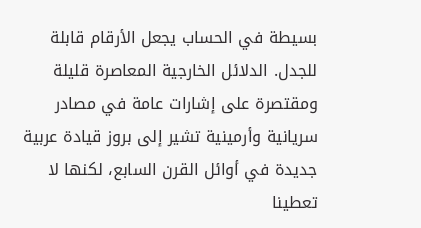بسيطة في الحساب يجعل الأرقام قابلة للجدل. الدلائل الخارجية المعاصرة قليلة ومقتصرة على إشارات عامة في مصادر سريانية وأرمينية تشير إلى بروز قيادة عربية جديدة في أوائل القرن السابع، لكنها لا تعطينا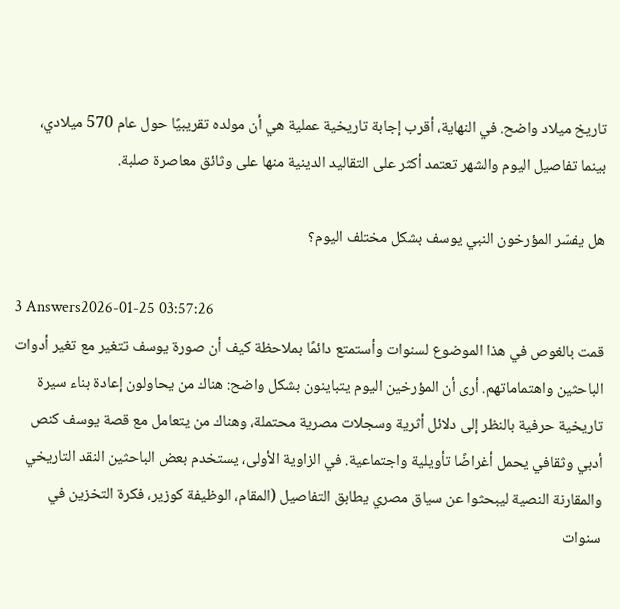تاريخ ميلاد واضح. في النهاية، أقرب إجابة تاريخية عملية هي أن مولده تقريبيًا حول عام 570 ميلادي، بينما تفاصيل اليوم والشهر تعتمد أكثر على التقاليد الدينية منها على وثائق معاصرة صلبة.

هل يفسّر المؤرخون النبي يوسف بشكل مختلف اليوم؟

3 Answers2026-01-25 03:57:26
قمت بالغوص في هذا الموضوع لسنوات وأستمتع دائمًا بملاحظة كيف أن صورة يوسف تتغير مع تغير أدوات الباحثين واهتماماتهم. أرى أن المؤرخين اليوم يتباينون بشكل واضح: هناك من يحاولون إعادة بناء سيرة تاريخية حرفية بالنظر إلى دلائل أثرية وسجلات مصرية محتملة، وهناك من يتعامل مع قصة يوسف كنص أدبي وثقافي يحمل أغراضًا تأويلية واجتماعية. في الزاوية الأولى، يستخدم بعض الباحثين النقد التاريخي والمقارنة النصية ليبحثوا عن سياق مصري يطابق التفاصيل (المقام، الوظيفة كوزير، فكرة التخزين في سنوات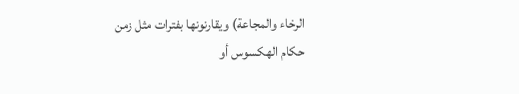الرخاء والمجاعة) ويقارنونها بفترات مثل زمن حكام الهكسوس أو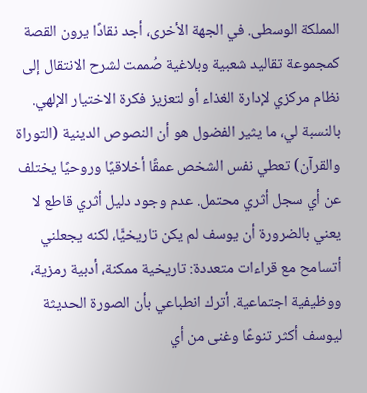المملكة الوسطى. في الجهة الأخرى، أجد نقادًا يرون القصة كمجموعة تقاليد شعبية وبلاغية صُممت لشرح الانتقال إلى نظام مركزي لإدارة الغذاء أو لتعزيز فكرة الاختيار الإلهي. بالنسبة لي، ما يثير الفضول هو أن النصوص الدينية (التوراة والقرآن) تعطي نفس الشخص عمقًا أخلاقيًا وروحيًا يختلف عن أي سجل أثري محتمل. عدم وجود دليل أثري قاطع لا يعني بالضرورة أن يوسف لم يكن تاريخيًّا، لكنه يجعلني أتسامح مع قراءات متعددة: تاريخية ممكنة، أدبية رمزية، ووظيفية اجتماعية. أترك انطباعي بأن الصورة الحديثة ليوسف أكثر تنوعًا وغنى من أي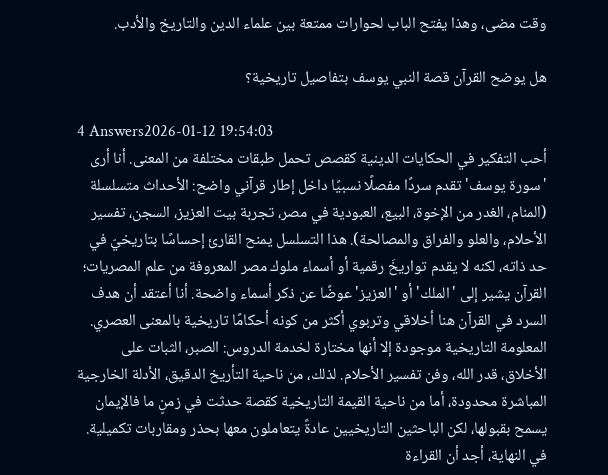وقت مضى، وهذا يفتح الباب لحوارات ممتعة بين علماء الدين والتاريخ والأدب.

هل يوضح القرآن قصة النبي يوسف بتفاصيل تاريخية؟

4 Answers2026-01-12 19:54:03
أحب التفكير في الحكايات الدينية كقصص تحمل طبقات مختلفة من المعنى. أنا أرى 'سورة يوسف' تقدم سردًا مفصلًا نسبيًا داخل إطار قرآني واضح: الأحداث متسلسلة (المنام، الغدر من الإخوة، البيع، العبودية في مصر، تجربة بيت العزيز، السجن، تفسير الأحلام، والعلو والفراق والمصالحة). هذا التسلسل يمنح القارئ إحساسًا بتاريخيّ في حد ذاته، لكنه لا يقدم تواريخَ رقمية أو أسماء ملوك مصر المعروفة من علم المصريات؛ القرآن يشير إلى 'الملك' أو 'العزيز' عوضًا عن ذكر أسماء واضحة. أنا أعتقد أن هدف السرد في القرآن هنا أخلاقي وتربوي أكثر من كونه أحكامًا تاريخية بالمعنى العصري. المعلومة التاريخية موجودة إلا أنها مختارة لخدمة الدروس: الصبر، الثبات على الأخلاق، قدر الله، وفن تفسير الأحلام. لذلك، من ناحية التأريخ الدقيق، الأدلة الخارجية المباشرة محدودة، أما من ناحية القيمة التاريخية كقصة حدثت في زمنٍ ما فالإيمان يسمح بقبولها، لكن الباحثين التاريخيين عادةً يتعاملون معها بحذر ومقاربات تكميلية. في النهاية، أجد أن القراءة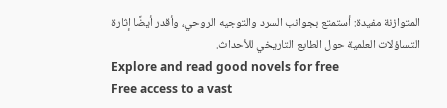المتوازنة مفيدة: أستمتع بجوانب السرد والتوجيه الروحي، وأقدر أيضًا إثارة التساؤلات العلمية حول الطابع التاريخي للأحداث.
Explore and read good novels for free
Free access to a vast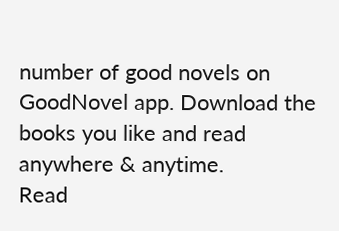number of good novels on GoodNovel app. Download the books you like and read anywhere & anytime.
Read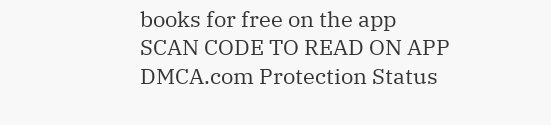books for free on the app
SCAN CODE TO READ ON APP
DMCA.com Protection Status